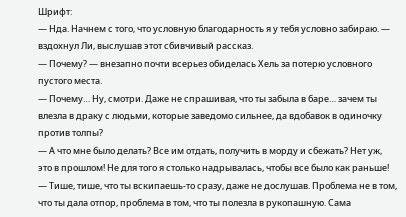Шрифт:
— Нда. Начнем с того, что условную благодарность я у тебя условно забираю. — вздохнул Ли, выслушав этот сбивчивый рассказ.
— Почему? — внезапно почти всерьез обиделась Хель за потерю условного пустого места.
— Почему… Ну, смотри. Даже не спрашивая, что ты забыла в баре… зачем ты влезла в драку с людьми, которые заведомо сильнее, да вдобавок в одиночку против толпы?
— А что мне было делать? Все им отдать, получить в морду и сбежать? Нет уж, это в прошлом! Не для того я столько надрывалась, чтобы все было как раньше!
— Тише, тише, что ты вскипаешь-то сразу, даже не дослушав. Проблема не в том, что ты дала отпор, проблема в том, что ты полезла в рукопашную. Сама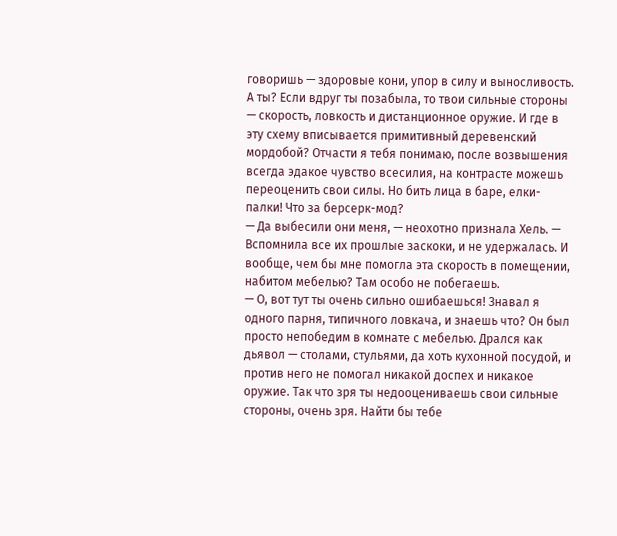говоришь — здоровые кони, упор в силу и выносливость. А ты? Если вдруг ты позабыла, то твои сильные стороны — скорость, ловкость и дистанционное оружие. И где в эту схему вписывается примитивный деревенский мордобой? Отчасти я тебя понимаю, после возвышения всегда эдакое чувство всесилия, на контрасте можешь переоценить свои силы. Но бить лица в баре, елки-палки! Что за берсерк-мод?
— Да выбесили они меня, — неохотно признала Хель. — Вспомнила все их прошлые заскоки, и не удержалась. И вообще, чем бы мне помогла эта скорость в помещении, набитом мебелью? Там особо не побегаешь.
— О, вот тут ты очень сильно ошибаешься! Знавал я одного парня, типичного ловкача, и знаешь что? Он был просто непобедим в комнате с мебелью. Дрался как дьявол — столами, стульями, да хоть кухонной посудой, и против него не помогал никакой доспех и никакое оружие. Так что зря ты недооцениваешь свои сильные стороны, очень зря. Найти бы тебе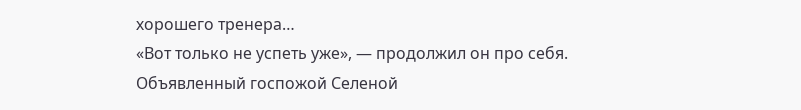хорошего тренера…
«Вот только не успеть уже», — продолжил он про себя. Объявленный госпожой Селеной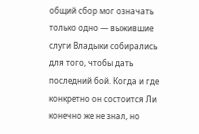общий сбор мог означать только одно — выжившие слуги Владыки собирались для того, чтобы дать последний бой. Когда и где конкретно он состоится Ли конечно же не знал, но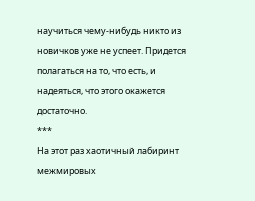научиться чему-нибудь никто из новичков уже не успеет. Придется полагаться на то, что есть, и надеяться, что этого окажется достаточно.
***
На этот раз хаотичный лабиринт межмировых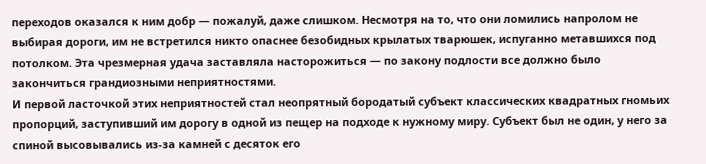переходов оказался к ним добр — пожалуй, даже слишком. Несмотря на то, что они ломились напролом не выбирая дороги, им не встретился никто опаснее безобидных крылатых тварюшек, испуганно метавшихся под потолком. Эта чрезмерная удача заставляла насторожиться — по закону подлости все должно было закончиться грандиозными неприятностями.
И первой ласточкой этих неприятностей стал неопрятный бородатый субъект классических квадратных гномьих пропорций, заступивший им дорогу в одной из пещер на подходе к нужному миру. Субъект был не один, у него за спиной высовывались из-за камней с десяток его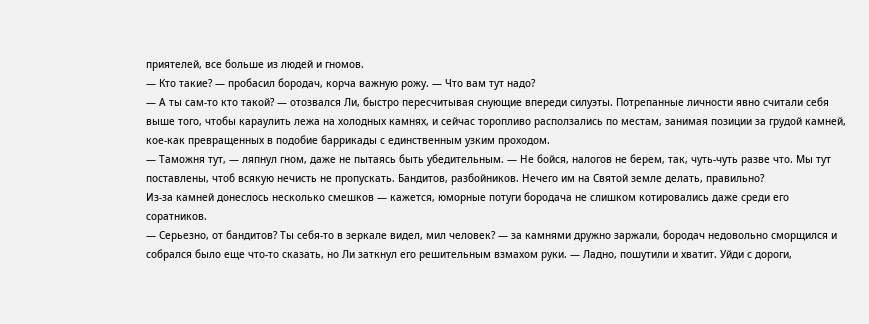приятелей, все больше из людей и гномов.
— Кто такие? — пробасил бородач, корча важную рожу. — Что вам тут надо?
— А ты сам-то кто такой? — отозвался Ли, быстро пересчитывая снующие впереди силуэты. Потрепанные личности явно считали себя выше того, чтобы караулить лежа на холодных камнях, и сейчас торопливо расползались по местам, занимая позиции за грудой камней, кое-как превращенных в подобие баррикады с единственным узким проходом.
— Таможня тут, — ляпнул гном, даже не пытаясь быть убедительным. — Не бойся, налогов не берем, так, чуть-чуть разве что. Мы тут поставлены, чтоб всякую нечисть не пропускать. Бандитов, разбойников. Нечего им на Святой земле делать, правильно?
Из-за камней донеслось несколько смешков — кажется, юморные потуги бородача не слишком котировались даже среди его соратников.
— Серьезно, от бандитов? Ты себя-то в зеркале видел, мил человек? — за камнями дружно заржали, бородач недовольно сморщился и собрался было еще что-то сказать, но Ли заткнул его решительным взмахом руки. — Ладно, пошутили и хватит. Уйди с дороги,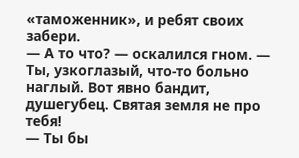«таможенник», и ребят своих забери.
— А то что? — оскалился гном. — Ты, узкоглазый, что-то больно наглый. Вот явно бандит, душегубец. Святая земля не про тебя!
— Ты бы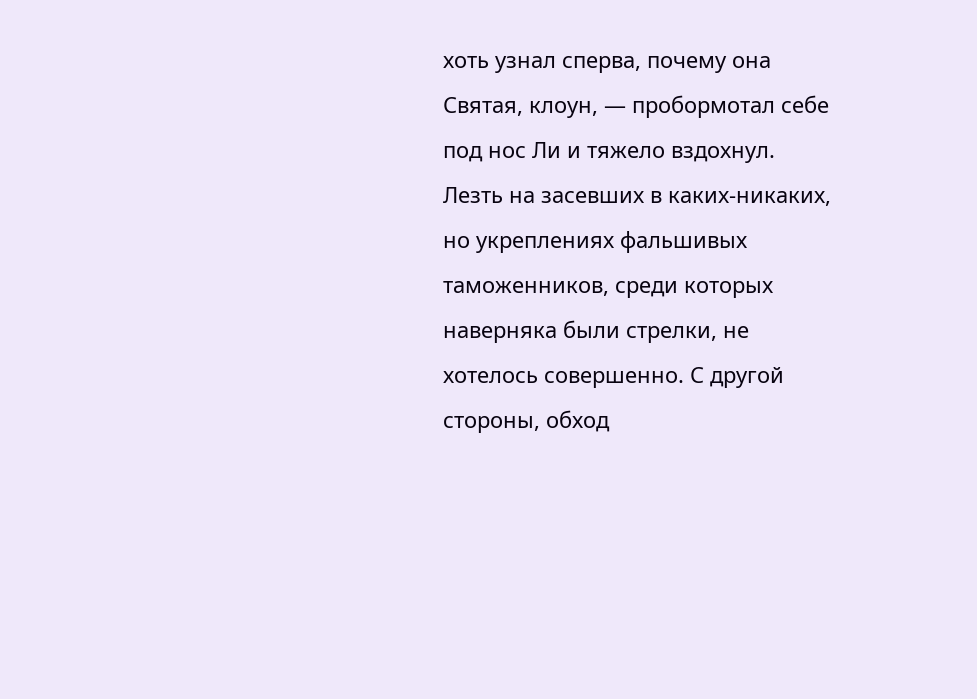хоть узнал сперва, почему она Святая, клоун, — пробормотал себе под нос Ли и тяжело вздохнул. Лезть на засевших в каких-никаких, но укреплениях фальшивых таможенников, среди которых наверняка были стрелки, не хотелось совершенно. С другой стороны, обход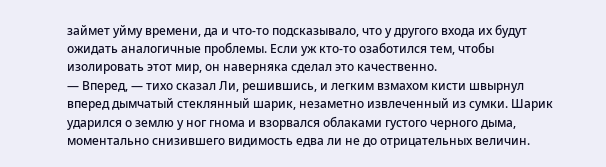займет уйму времени, да и что-то подсказывало, что у другого входа их будут ожидать аналогичные проблемы. Если уж кто-то озаботился тем, чтобы изолировать этот мир, он наверняка сделал это качественно.
— Вперед, — тихо сказал Ли, решившись, и легким взмахом кисти швырнул вперед дымчатый стеклянный шарик, незаметно извлеченный из сумки. Шарик ударился о землю у ног гнома и взорвался облаками густого черного дыма, моментально снизившего видимость едва ли не до отрицательных величин.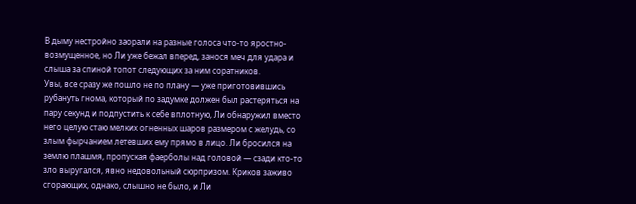В дыму нестройно заорали на разные голоса что-то яростно-возмущенное, но Ли уже бежал вперед, занося меч для удара и слыша за спиной топот следующих за ним соратников.
Увы, все сразу же пошло не по плану — уже приготовившись рубануть гнома, который по задумке должен был растеряться на пару секунд и подпустить к себе вплотную, Ли обнаружил вместо него целую стаю мелких огненных шаров размером с желудь, со злым фырчанием летевших ему прямо в лицо. Ли бросился на землю плашмя, пропуская фаерболы над головой — сзади кто-то зло выругался, явно недовольный сюрпризом. Криков заживо сгорающих, однако, слышно не было, и Ли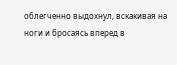облегченно выдохнул, вскакивая на ноги и бросаясь вперед в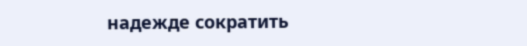надежде сократить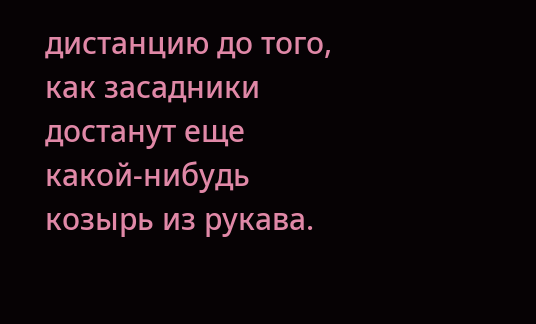дистанцию до того, как засадники достанут еще какой-нибудь козырь из рукава.